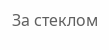За стеклом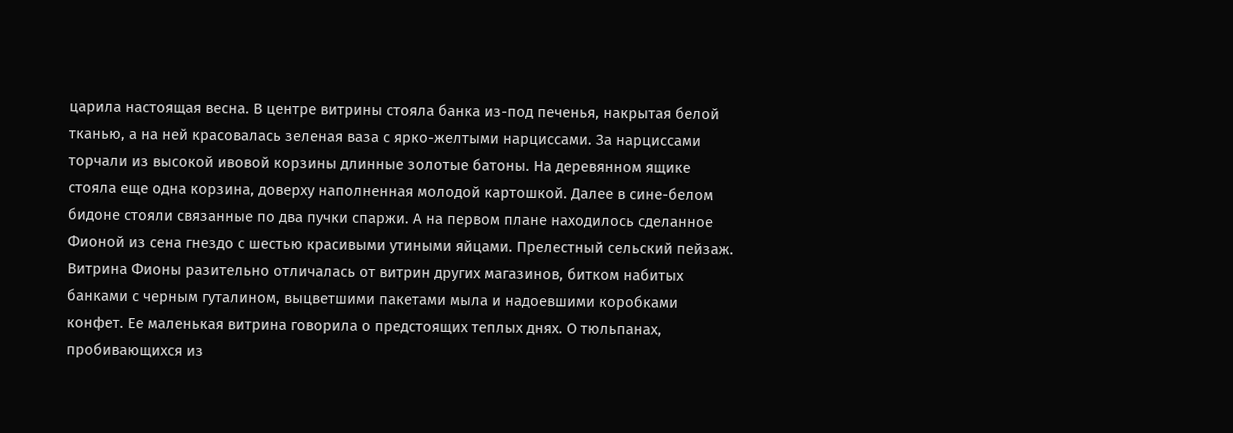царила настоящая весна. В центре витрины стояла банка из-под печенья, накрытая белой тканью, а на ней красовалась зеленая ваза с ярко-желтыми нарциссами. За нарциссами торчали из высокой ивовой корзины длинные золотые батоны. На деревянном ящике стояла еще одна корзина, доверху наполненная молодой картошкой. Далее в сине-белом бидоне стояли связанные по два пучки спаржи. А на первом плане находилось сделанное Фионой из сена гнездо с шестью красивыми утиными яйцами. Прелестный сельский пейзаж. Витрина Фионы разительно отличалась от витрин других магазинов, битком набитых банками с черным гуталином, выцветшими пакетами мыла и надоевшими коробками конфет. Ее маленькая витрина говорила о предстоящих теплых днях. О тюльпанах, пробивающихся из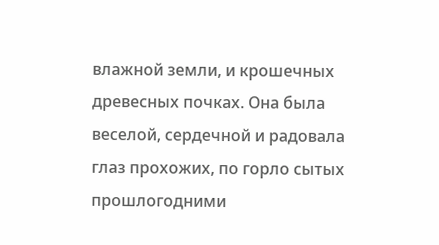влажной земли, и крошечных древесных почках. Она была веселой, сердечной и радовала глаз прохожих, по горло сытых прошлогодними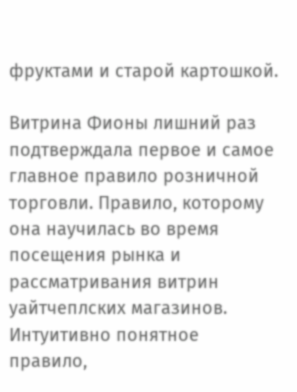фруктами и старой картошкой.

Витрина Фионы лишний раз подтверждала первое и самое главное правило розничной торговли. Правило, которому она научилась во время посещения рынка и рассматривания витрин уайтчеплских магазинов. Интуитивно понятное правило,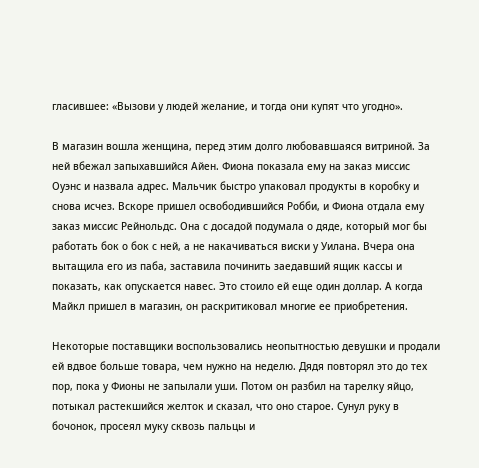гласившее: «Вызови у людей желание, и тогда они купят что угодно».

В магазин вошла женщина, перед этим долго любовавшаяся витриной. За ней вбежал запыхавшийся Айен. Фиона показала ему на заказ миссис Оуэнс и назвала адрес. Мальчик быстро упаковал продукты в коробку и снова исчез. Вскоре пришел освободившийся Робби, и Фиона отдала ему заказ миссис Рейнольдс. Она с досадой подумала о дяде, который мог бы работать бок о бок с ней, а не накачиваться виски у Уилана. Вчера она вытащила его из паба, заставила починить заедавший ящик кассы и показать, как опускается навес. Это стоило ей еще один доллар. А когда Майкл пришел в магазин, он раскритиковал многие ее приобретения.

Некоторые поставщики воспользовались неопытностью девушки и продали ей вдвое больше товара, чем нужно на неделю. Дядя повторял это до тех пор, пока у Фионы не запылали уши. Потом он разбил на тарелку яйцо, потыкал растекшийся желток и сказал, что оно старое. Сунул руку в бочонок, просеял муку сквозь пальцы и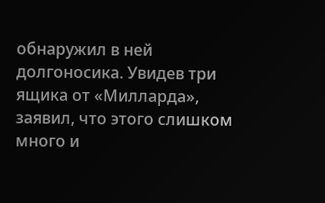обнаружил в ней долгоносика. Увидев три ящика от «Милларда», заявил, что этого слишком много и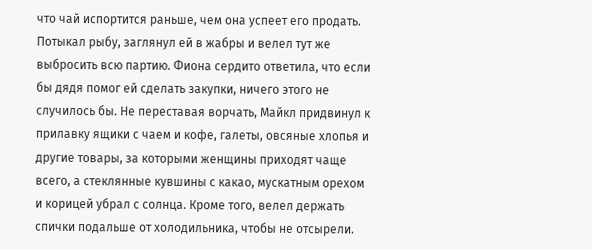что чай испортится раньше, чем она успеет его продать. Потыкал рыбу, заглянул ей в жабры и велел тут же выбросить всю партию. Фиона сердито ответила, что если бы дядя помог ей сделать закупки, ничего этого не случилось бы. Не переставая ворчать, Майкл придвинул к прилавку ящики с чаем и кофе, галеты, овсяные хлопья и другие товары, за которыми женщины приходят чаще всего, а стеклянные кувшины с какао, мускатным орехом и корицей убрал с солнца. Кроме того, велел держать спички подальше от холодильника, чтобы не отсырели.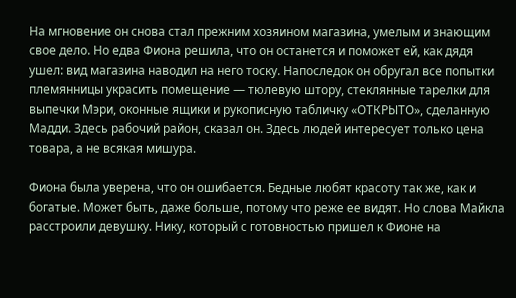На мгновение он снова стал прежним хозяином магазина, умелым и знающим свое дело. Но едва Фиона решила, что он останется и поможет ей, как дядя ушел: вид магазина наводил на него тоску. Напоследок он обругал все попытки племянницы украсить помещение — тюлевую штору, стеклянные тарелки для выпечки Мэри, оконные ящики и рукописную табличку «ОТКРЫТО», сделанную Мадди. Здесь рабочий район, сказал он. Здесь людей интересует только цена товара, а не всякая мишура.

Фиона была уверена, что он ошибается. Бедные любят красоту так же, как и богатые. Может быть, даже больше, потому что реже ее видят. Но слова Майкла расстроили девушку. Нику, который с готовностью пришел к Фионе на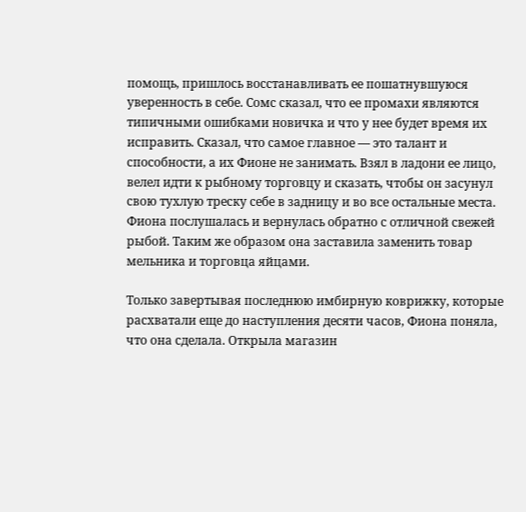помощь, пришлось восстанавливать ее пошатнувшуюся уверенность в себе. Сомс сказал, что ее промахи являются типичными ошибками новичка и что у нее будет время их исправить. Сказал, что самое главное — это талант и способности, а их Фионе не занимать. Взял в ладони ее лицо, велел идти к рыбному торговцу и сказать, чтобы он засунул свою тухлую треску себе в задницу и во все остальные места. Фиона послушалась и вернулась обратно с отличной свежей рыбой. Таким же образом она заставила заменить товар мельника и торговца яйцами.

Только завертывая последнюю имбирную коврижку, которые расхватали еще до наступления десяти часов, Фиона поняла, что она сделала. Открыла магазин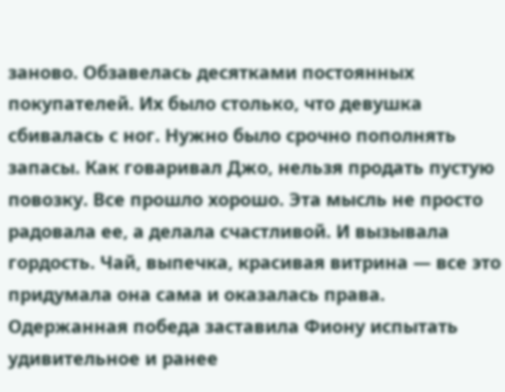заново. Обзавелась десятками постоянных покупателей. Их было столько, что девушка сбивалась с ног. Нужно было срочно пополнять запасы. Как говаривал Джо, нельзя продать пустую повозку. Все прошло хорошо. Эта мысль не просто радовала ее, а делала счастливой. И вызывала гордость. Чай, выпечка, красивая витрина — все это придумала она сама и оказалась права. Одержанная победа заставила Фиону испытать удивительное и ранее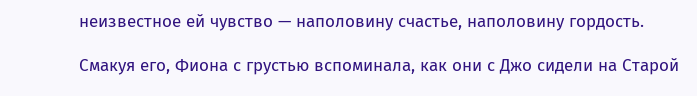неизвестное ей чувство — наполовину счастье, наполовину гордость.

Смакуя его, Фиона с грустью вспоминала, как они с Джо сидели на Старой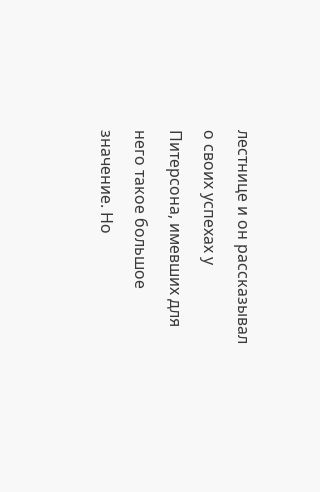лестнице и он рассказывал о своих успехах у Питерсона, имевших для него такое большое значение. Но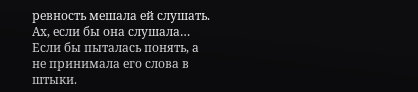ревность мешала ей слушать. Ах, если бы она слушала… Если бы пыталась понять, а не принимала его слова в штыки.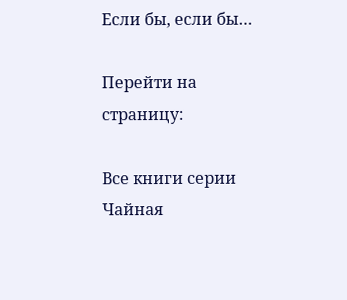Если бы, если бы…

Перейти на страницу:

Все книги серии Чайная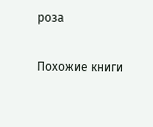роза

Похожие книги